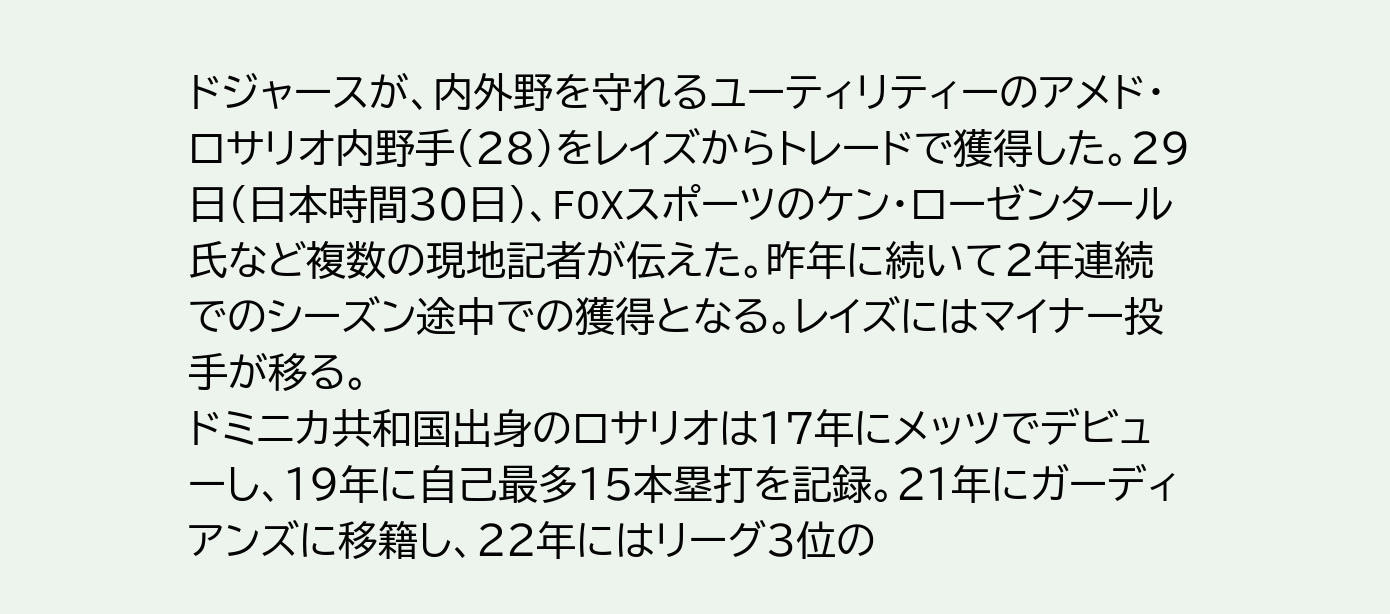ドジャースが、内外野を守れるユーティリティーのアメド・ロサリオ内野手(28)をレイズからトレードで獲得した。29日(日本時間30日)、FOXスポーツのケン・ローゼンタール氏など複数の現地記者が伝えた。昨年に続いて2年連続でのシーズン途中での獲得となる。レイズにはマイナー投手が移る。
ドミニカ共和国出身のロサリオは17年にメッツでデビューし、19年に自己最多15本塁打を記録。21年にガーディアンズに移籍し、22年にはリーグ3位の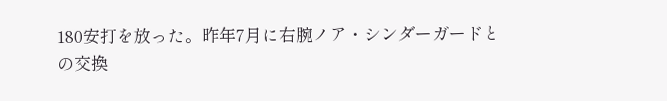180安打を放った。昨年7月に右腕ノア・シンダーガードとの交換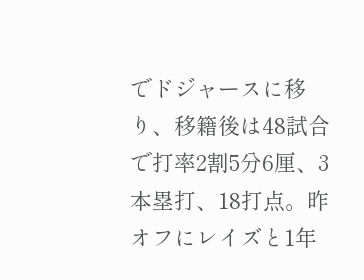でドジャースに移り、移籍後は48試合で打率2割5分6厘、3本塁打、18打点。昨オフにレイズと1年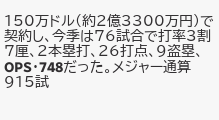150万ドル(約2億3300万円)で契約し、今季は76試合で打率3割7厘、2本塁打、26打点、9盗塁、OPS・748だった。メジャー通算915試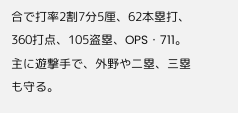合で打率2割7分5厘、62本塁打、360打点、105盗塁、OPS・711。主に遊撃手で、外野や二塁、三塁も守る。